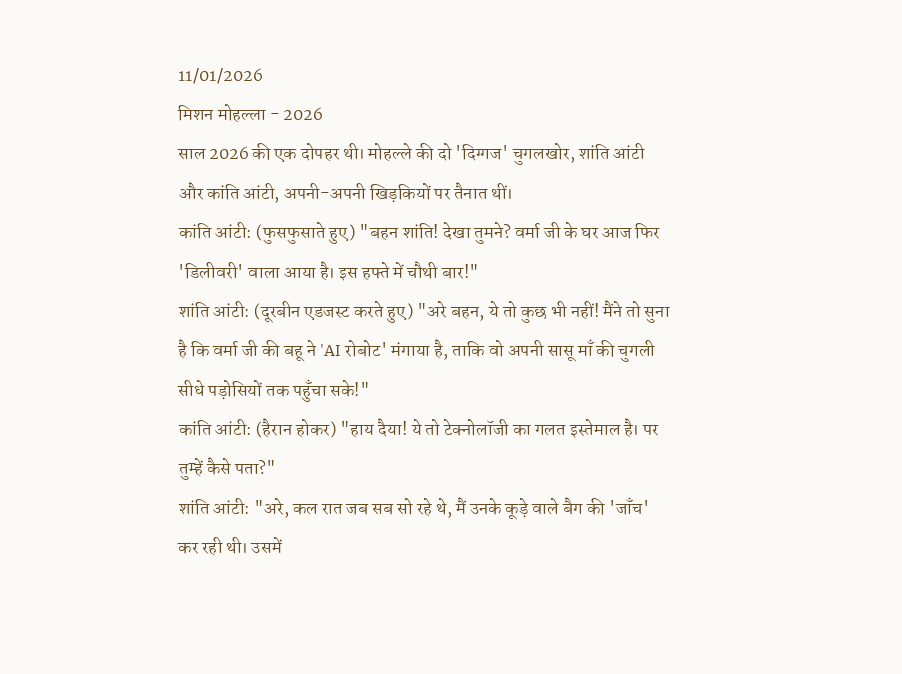11/01/2026
मिशन मोहल्ला - 2026
साल 2026 की एक दोपहर थी। मोहल्ले की दो 'दिग्गज' चुगलखोर, शांति आंटी और कांति आंटी, अपनी-अपनी खिड़कियों पर तैनात थीं।
कांति आंटी: (फुसफुसाते हुए) "बहन शांति! देखा तुमने? वर्मा जी के घर आज फिर 'डिलीवरी' वाला आया है। इस हफ्ते में चौथी बार!"
शांति आंटी: (दूरबीन एडजस्ट करते हुए) "अरे बहन, ये तो कुछ भी नहीं! मैंने तो सुना है कि वर्मा जी की बहू ने 'AI रोबोट' मंगाया है, ताकि वो अपनी सासू माँ की चुगली सीधे पड़ोसियों तक पहुँचा सके!"
कांति आंटी: (हैरान होकर) "हाय दैया! ये तो टेक्नोलॉजी का गलत इस्तेमाल है। पर तुम्हें कैसे पता?"
शांति आंटी: "अरे, कल रात जब सब सो रहे थे, मैं उनके कूड़े वाले बैग की 'जाँच' कर रही थी। उसमें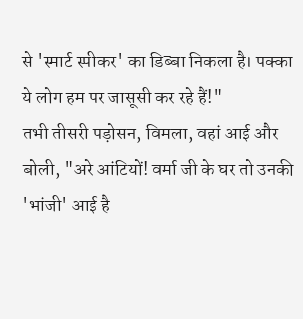से 'स्मार्ट स्पीकर' का डिब्बा निकला है। पक्का ये लोग हम पर जासूसी कर रहे हैं!"
तभी तीसरी पड़ोसन, विमला, वहां आई और बोली, "अरे आंटियों! वर्मा जी के घर तो उनकी 'भांजी' आई है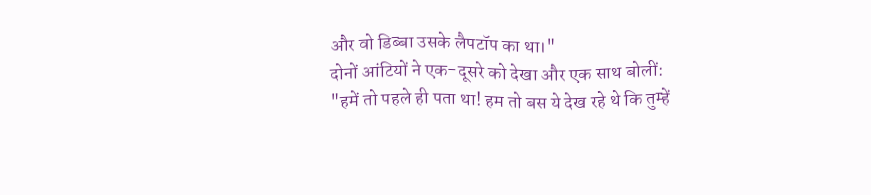और वो डिब्बा उसके लैपटॉप का था।"
दोनों आंटियों ने एक-दूसरे को देखा और एक साथ बोलीं:
"हमें तो पहले ही पता था! हम तो बस ये देख रहे थे कि तुम्हें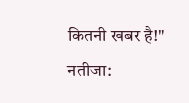कितनी खबर है!"
नतीजा: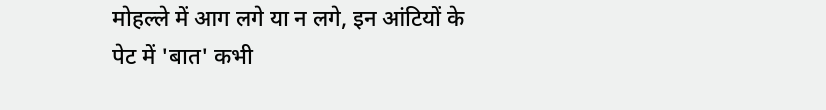मोहल्ले में आग लगे या न लगे, इन आंटियों के पेट में 'बात' कभी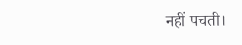नहीं पचती।